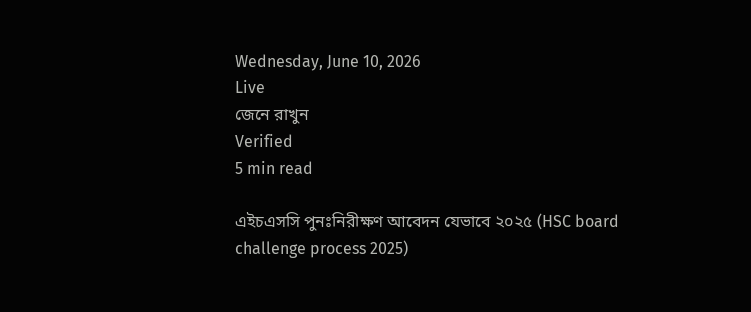Wednesday, June 10, 2026
Live
জেনে রাখুন
Verified
5 min read

এইচএসসি পুনঃনিরীক্ষণ আবেদন যেভাবে ২০২৫ (HSC board challenge process 2025)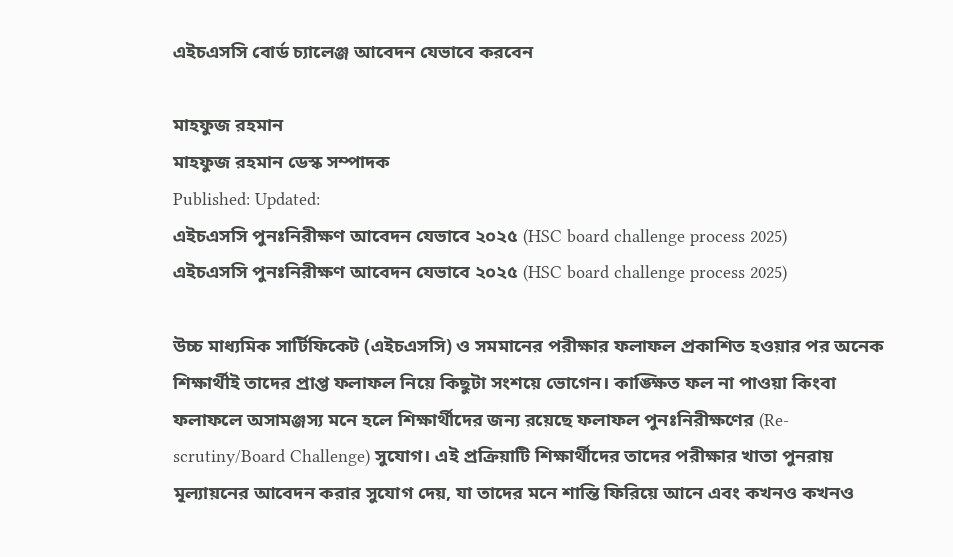এইচএসসি বোর্ড চ্যালেঞ্জ আবেদন যেভাবে করবেন

মাহফুজ রহমান
মাহফুজ রহমান ডেস্ক সম্পাদক
Published: Updated:
এইচএসসি পুনঃনিরীক্ষণ আবেদন যেভাবে ২০২৫ (HSC board challenge process 2025)
এইচএসসি পুনঃনিরীক্ষণ আবেদন যেভাবে ২০২৫ (HSC board challenge process 2025)

উচ্চ মাধ্যমিক সার্টিফিকেট (এইচএসসি) ও সমমানের পরীক্ষার ফলাফল প্রকাশিত হওয়ার পর অনেক শিক্ষার্থীই তাদের প্রাপ্ত ফলাফল নিয়ে কিছুটা সংশয়ে ভোগেন। কাঙ্ক্ষিত ফল না পাওয়া কিংবা ফলাফলে অসামঞ্জস্য মনে হলে শিক্ষার্থীদের জন্য রয়েছে ফলাফল পুনঃনিরীক্ষণের (Re-scrutiny/Board Challenge) সুযোগ। এই প্রক্রিয়াটি শিক্ষার্থীদের তাদের পরীক্ষার খাতা পুনরায় মূল্যায়নের আবেদন করার সুযোগ দেয়, যা তাদের মনে শান্তি ফিরিয়ে আনে এবং কখনও কখনও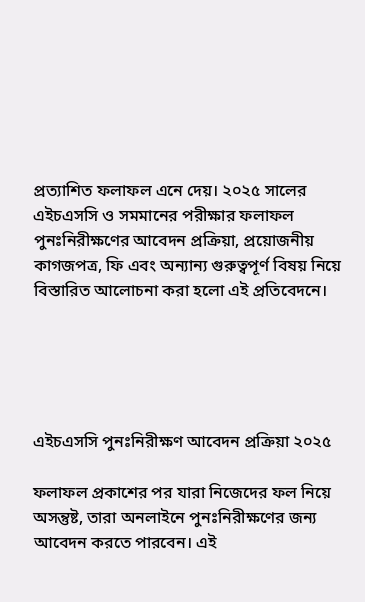প্রত্যাশিত ফলাফল এনে দেয়। ২০২৫ সালের এইচএসসি ও সমমানের পরীক্ষার ফলাফল পুনঃনিরীক্ষণের আবেদন প্রক্রিয়া, প্রয়োজনীয় কাগজপত্র, ফি এবং অন্যান্য গুরুত্বপূর্ণ বিষয় নিয়ে বিস্তারিত আলোচনা করা হলো এই প্রতিবেদনে।





এইচএসসি পুনঃনিরীক্ষণ আবেদন প্রক্রিয়া ২০২৫

ফলাফল প্রকাশের পর যারা নিজেদের ফল নিয়ে অসন্তুষ্ট, তারা অনলাইনে পুনঃনিরীক্ষণের জন্য আবেদন করতে পারবেন। এই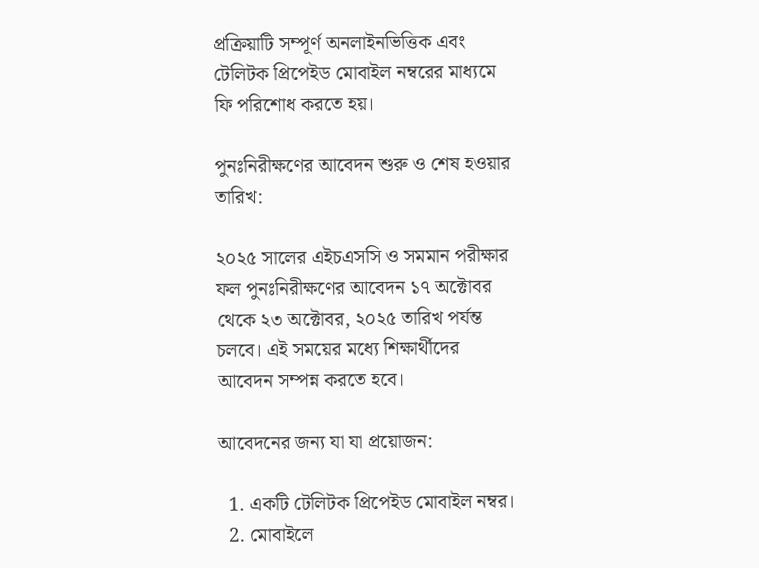প্রক্রিয়াটি সম্পূর্ণ অনলাইনভিত্তিক এবং টেলিটক প্রিপেইড মোবাইল নম্বরের মাধ্যমে ফি পরিশোধ করতে হয়।

পুনঃনিরীক্ষণের আবেদন শুরু ও শেষ হওয়ার তারিখ:

২০২৫ সালের এইচএসসি ও সমমান পরীক্ষার ফল পুনঃনিরীক্ষণের আবেদন ১৭ অক্টোবর থেকে ২৩ অক্টোবর, ২০২৫ তারিখ পর্যন্ত চলবে। এই সময়ের মধ্যে শিক্ষার্থীদের আবেদন সম্পন্ন করতে হবে।

আবেদনের জন্য যা যা প্রয়োজন:

  1. একটি টেলিটক প্রিপেইড মোবাইল নম্বর।
  2. মোবাইলে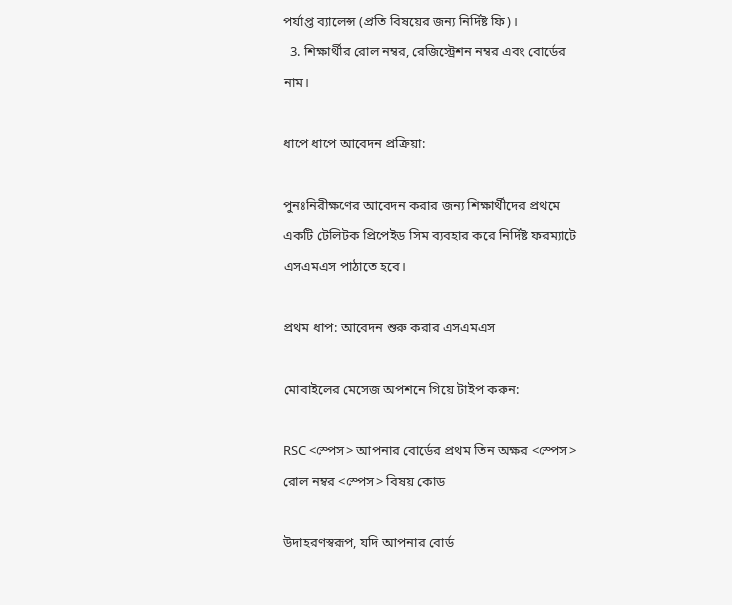পর্যাপ্ত ব্যালেন্স (প্রতি বিষয়ের জন্য নির্দিষ্ট ফি)।
  3. শিক্ষার্থীর রোল নম্বর, রেজিস্ট্রেশন নম্বর এবং বোর্ডের নাম।

ধাপে ধাপে আবেদন প্রক্রিয়া:

পুনঃনিরীক্ষণের আবেদন করার জন্য শিক্ষার্থীদের প্রথমে একটি টেলিটক প্রিপেইড সিম ব্যবহার করে নির্দিষ্ট ফরম্যাটে এসএমএস পাঠাতে হবে।

প্রথম ধাপ: আবেদন শুরু করার এসএমএস

মোবাইলের মেসেজ অপশনে গিয়ে টাইপ করুন:

RSC <স্পেস> আপনার বোর্ডের প্রথম তিন অক্ষর <স্পেস> রোল নম্বর <স্পেস> বিষয় কোড

উদাহরণস্বরূপ, যদি আপনার বোর্ড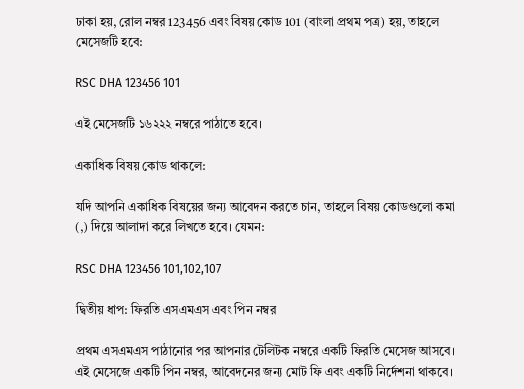ঢাকা হয়, রোল নম্বর 123456 এবং বিষয় কোড 101 (বাংলা প্রথম পত্র) হয়, তাহলে মেসেজটি হবে:

RSC DHA 123456 101

এই মেসেজটি ১৬২২২ নম্বরে পাঠাতে হবে।

একাধিক বিষয় কোড থাকলে:

যদি আপনি একাধিক বিষয়ের জন্য আবেদন করতে চান, তাহলে বিষয় কোডগুলো কমা (,) দিয়ে আলাদা করে লিখতে হবে। যেমন:

RSC DHA 123456 101,102,107

দ্বিতীয় ধাপ: ফিরতি এসএমএস এবং পিন নম্বর

প্রথম এসএমএস পাঠানোর পর আপনার টেলিটক নম্বরে একটি ফিরতি মেসেজ আসবে। এই মেসেজে একটি পিন নম্বর, আবেদনের জন্য মোট ফি এবং একটি নির্দেশনা থাকবে।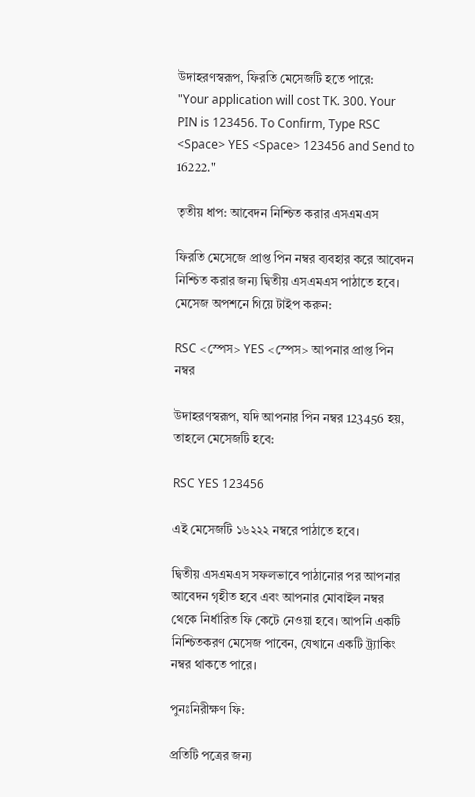উদাহরণস্বরূপ, ফিরতি মেসেজটি হতে পারে:
"Your application will cost TK. 300. Your PIN is 123456. To Confirm, Type RSC <Space> YES <Space> 123456 and Send to 16222."

তৃতীয় ধাপ: আবেদন নিশ্চিত করার এসএমএস

ফিরতি মেসেজে প্রাপ্ত পিন নম্বর ব্যবহার করে আবেদন নিশ্চিত করার জন্য দ্বিতীয় এসএমএস পাঠাতে হবে। মেসেজ অপশনে গিয়ে টাইপ করুন:

RSC <স্পেস> YES <স্পেস> আপনার প্রাপ্ত পিন নম্বর

উদাহরণস্বরূপ, যদি আপনার পিন নম্বর 123456 হয়, তাহলে মেসেজটি হবে:

RSC YES 123456

এই মেসেজটি ১৬২২২ নম্বরে পাঠাতে হবে।

দ্বিতীয় এসএমএস সফলভাবে পাঠানোর পর আপনার আবেদন গৃহীত হবে এবং আপনার মোবাইল নম্বর থেকে নির্ধারিত ফি কেটে নেওয়া হবে। আপনি একটি নিশ্চিতকরণ মেসেজ পাবেন, যেখানে একটি ট্র্যাকিং নম্বর থাকতে পারে।

পুনঃনিরীক্ষণ ফি:

প্রতিটি পত্রের জন্য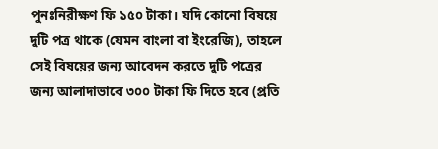পুনঃনিরীক্ষণ ফি ১৫০ টাকা। যদি কোনো বিষয়ে দুটি পত্র থাকে (যেমন বাংলা বা ইংরেজি), তাহলে সেই বিষয়ের জন্য আবেদন করতে দুটি পত্রের জন্য আলাদাভাবে ৩০০ টাকা ফি দিতে হবে (প্রতি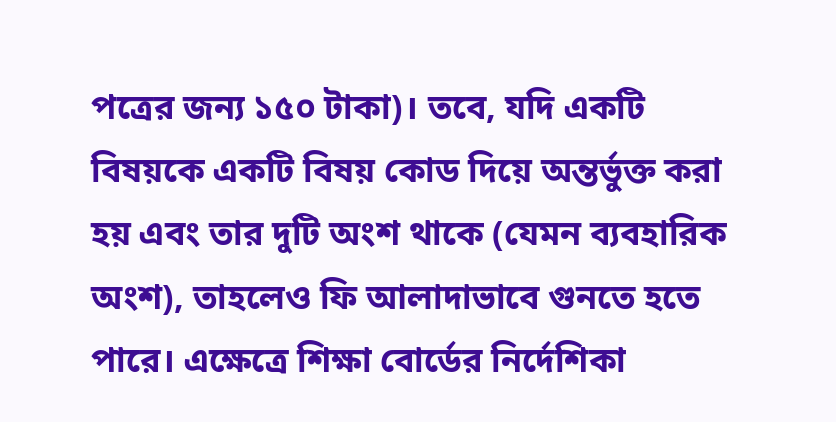পত্রের জন্য ১৫০ টাকা)। তবে, যদি একটি বিষয়কে একটি বিষয় কোড দিয়ে অন্তর্ভুক্ত করা হয় এবং তার দুটি অংশ থাকে (যেমন ব্যবহারিক অংশ), তাহলেও ফি আলাদাভাবে গুনতে হতে পারে। এক্ষেত্রে শিক্ষা বোর্ডের নির্দেশিকা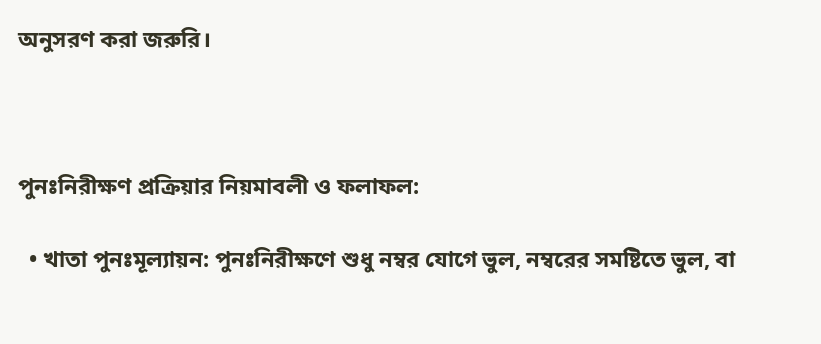অনুসরণ করা জরুরি।



পুনঃনিরীক্ষণ প্রক্রিয়ার নিয়মাবলী ও ফলাফল:

  • খাতা পুনঃমূল্যায়ন: পুনঃনিরীক্ষণে শুধু নম্বর যোগে ভুল, নম্বরের সমষ্টিতে ভুল, বা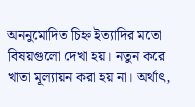অননুমোদিত চিহ্ন ইত্যাদির মতো বিষয়গুলো দেখা হয়। নতুন করে খাতা মূল্যায়ন করা হয় না। অর্থাৎ,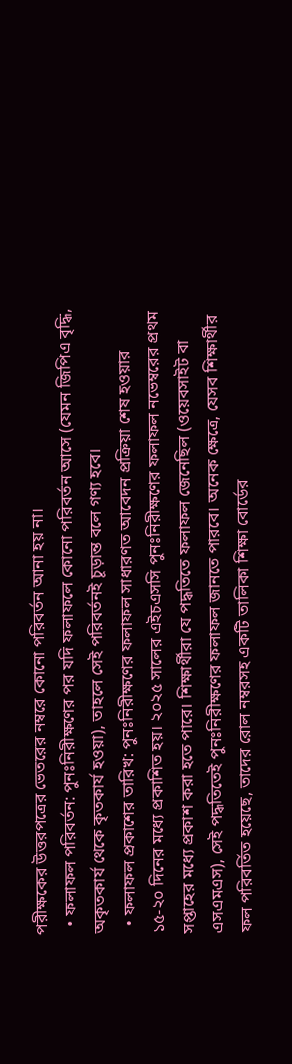পরীক্ষকের উত্তরপত্রের ভেতরের নম্বরে কোনো পরিবর্তন আনা হয় না।
  • ফলাফল পরিবর্তন: পুনঃনিরীক্ষণের পর যদি ফলাফলে কোনো পরিবর্তন আসে (যেমন জিপিএ বৃদ্ধি, অকৃতকার্য থেকে কৃতকার্য হওয়া), তাহলে সেই পরিবর্তনই চূড়ান্ত বলে গণ্য হবে।
  • ফলাফল প্রকাশের তারিখ: পুনঃনিরীক্ষণের ফলাফল সাধারণত আবেদন প্রক্রিয়া শেষ হওয়ার ১৫-২০ দিনের মধ্যে প্রকাশিত হয়। ২০২৫ সালের এইচএসসি পুনঃনিরীক্ষণের ফলাফল নভেম্বরের প্রথম সপ্তাহের মধ্যে প্রকাশ করা হতে পারে। শিক্ষার্থীরা যে পদ্ধতিতে ফলাফল জেনেছিল (ওয়েবসাইট বা এসএমএস), সেই পদ্ধতিতেই পুনঃনিরীক্ষণের ফলাফল জানতে পারবে। অনেক ক্ষেত্রে, যেসব শিক্ষার্থীর ফল পরিবর্তিত হয়েছে, তাদের রোল নম্বরসহ একটি তালিকা শিক্ষা বোর্ডের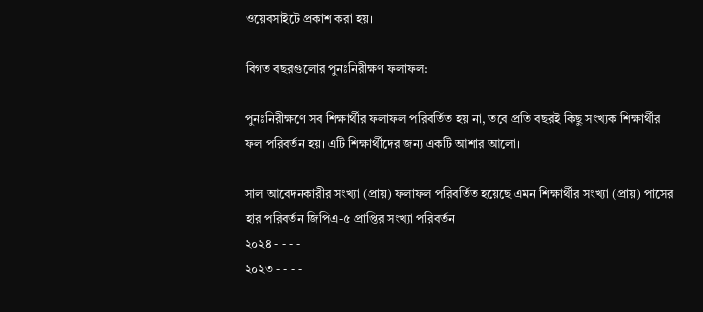ওয়েবসাইটে প্রকাশ করা হয়।

বিগত বছরগুলোর পুনঃনিরীক্ষণ ফলাফল:

পুনঃনিরীক্ষণে সব শিক্ষার্থীর ফলাফল পরিবর্তিত হয় না, তবে প্রতি বছরই কিছু সংখ্যক শিক্ষার্থীর ফল পরিবর্তন হয়। এটি শিক্ষার্থীদের জন্য একটি আশার আলো।

সাল আবেদনকারীর সংখ্যা (প্রায়) ফলাফল পরিবর্তিত হয়েছে এমন শিক্ষার্থীর সংখ্যা (প্রায়) পাসের হার পরিবর্তন জিপিএ-৫ প্রাপ্তির সংখ্যা পরিবর্তন
২০২৪ - - - -
২০২৩ - - - -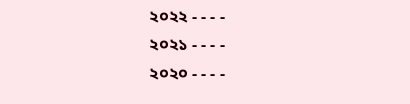২০২২ - - - -
২০২১ - - - -
২০২০ - - - -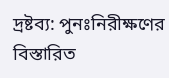দ্রষ্টব্য: পুনঃনিরীক্ষণের বিস্তারিত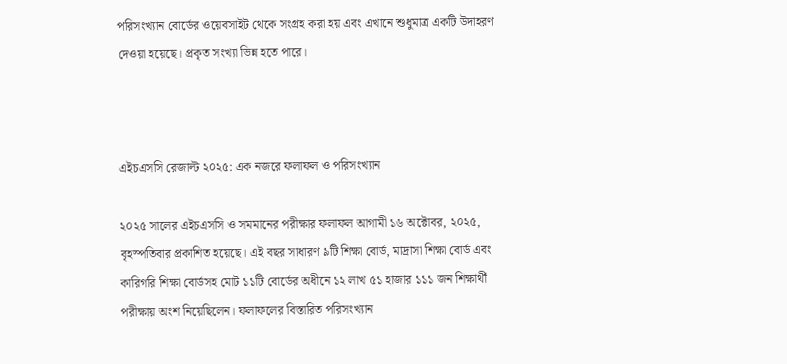পরিসংখ্যান বোর্ডের ওয়েবসাইট থেকে সংগ্রহ করা হয় এবং এখানে শুধুমাত্র একটি উদাহরণ দেওয়া হয়েছে। প্রকৃত সংখ্যা ভিন্ন হতে পারে।



এইচএসসি রেজাল্ট ২০২৫: এক নজরে ফলাফল ও পরিসংখ্যান

২০২৫ সালের এইচএসসি ও সমমানের পরীক্ষার ফলাফল আগামী ১৬ অক্টোবর, ২০২৫, বৃহস্পতিবার প্রকাশিত হয়েছে। এই বছর সাধারণ ৯টি শিক্ষা বোর্ড, মাদ্রাসা শিক্ষা বোর্ড এবং কারিগরি শিক্ষা বোর্ডসহ মোট ১১টি বোর্ডের অধীনে ১২ লাখ ৫১ হাজার ১১১ জন শিক্ষার্থী পরীক্ষায় অংশ নিয়েছিলেন। ফলাফলের বিস্তারিত পরিসংখ্যান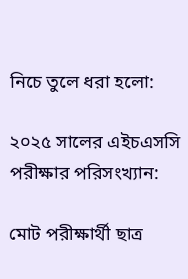নিচে তুলে ধরা হলো:

২০২৫ সালের এইচএসসি পরীক্ষার পরিসংখ্যান:

মোট পরীক্ষার্থী ছাত্র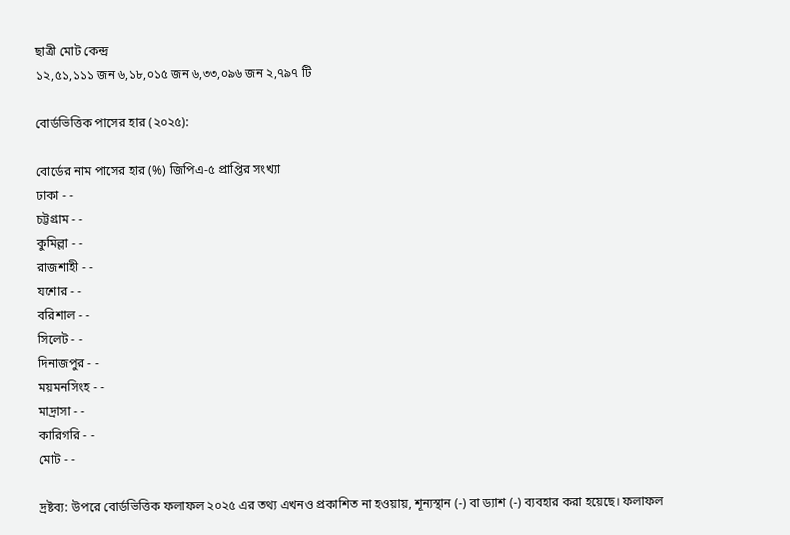ছাত্রী মোট কেন্দ্র
১২,৫১,১১১ জন ৬,১৮,০১৫ জন ৬,৩৩,০৯৬ জন ২,৭৯৭ টি

বোর্ডভিত্তিক পাসের হার (২০২৫):

বোর্ডের নাম পাসের হার (%) জিপিএ-৫ প্রাপ্তির সংখ্যা
ঢাকা - -
চট্টগ্রাম - -
কুমিল্লা - -
রাজশাহী - -
যশোর - -
বরিশাল - -
সিলেট - -
দিনাজপুর - -
ময়মনসিংহ - -
মাদ্রাসা - -
কারিগরি - -
মোট - -

দ্রষ্টব্য: উপরে বোর্ডভিত্তিক ফলাফল ২০২৫ এর তথ্য এখনও প্রকাশিত না হওয়ায়, শূন্যস্থান (-) বা ড্যাশ (-) ব্যবহার করা হয়েছে। ফলাফল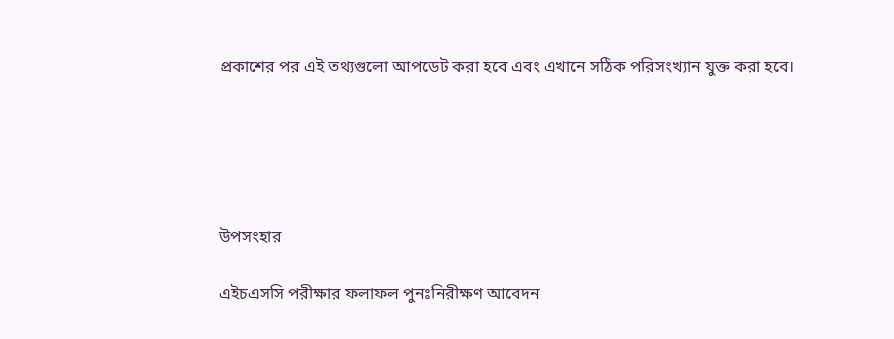প্রকাশের পর এই তথ্যগুলো আপডেট করা হবে এবং এখানে সঠিক পরিসংখ্যান যুক্ত করা হবে।





উপসংহার

এইচএসসি পরীক্ষার ফলাফল পুনঃনিরীক্ষণ আবেদন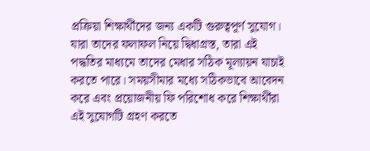প্রক্রিয়া শিক্ষার্থীদের জন্য একটি গুরুত্বপূর্ণ সুযোগ। যারা তাদের ফলাফল নিয়ে দ্বিধাগ্রস্ত, তারা এই পদ্ধতির মাধ্যমে তাদের মেধার সঠিক মূল্যায়ন যাচাই করতে পারে। সময়সীমার মধ্যে সঠিকভাবে আবেদন করে এবং প্রয়োজনীয় ফি পরিশোধ করে শিক্ষার্থীরা এই সুযোগটি গ্রহণ করতে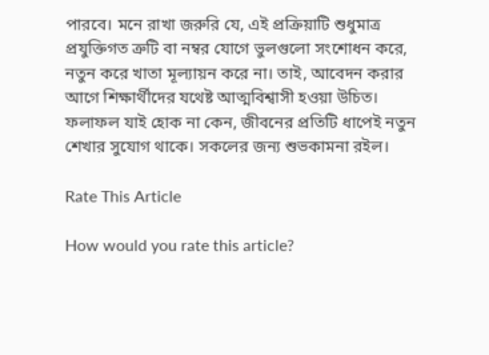পারবে। মনে রাখা জরুরি যে, এই প্রক্রিয়াটি শুধুমাত্র প্রযুক্তিগত ত্রুটি বা নম্বর যোগে ভুলগুলো সংশোধন করে, নতুন করে খাতা মূল্যায়ন করে না। তাই, আবেদন করার আগে শিক্ষার্থীদের যথেষ্ট আত্মবিশ্বাসী হওয়া উচিত। ফলাফল যাই হোক না কেন, জীবনের প্রতিটি ধাপেই নতুন শেখার সুযোগ থাকে। সকলের জন্য শুভকামনা রইল।

Rate This Article

How would you rate this article?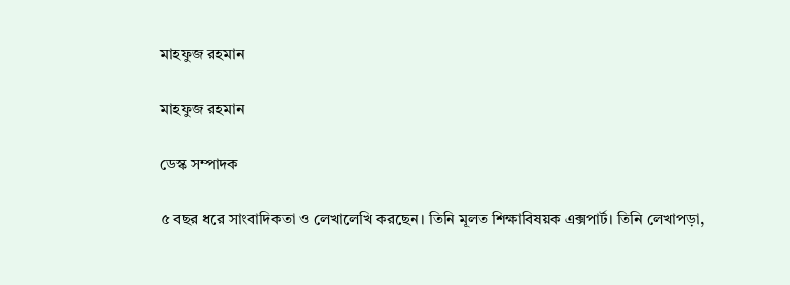মাহফুজ রহমান

মাহফুজ রহমান

ডেস্ক সম্পাদক

৫ বছর ধরে সাংবাদিকতা ও লেখালেখি করছেন। তিনি মূলত শিক্ষাবিষয়ক এক্সপার্ট। তিনি লেখাপড়া,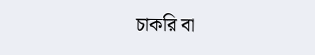চাকরি বা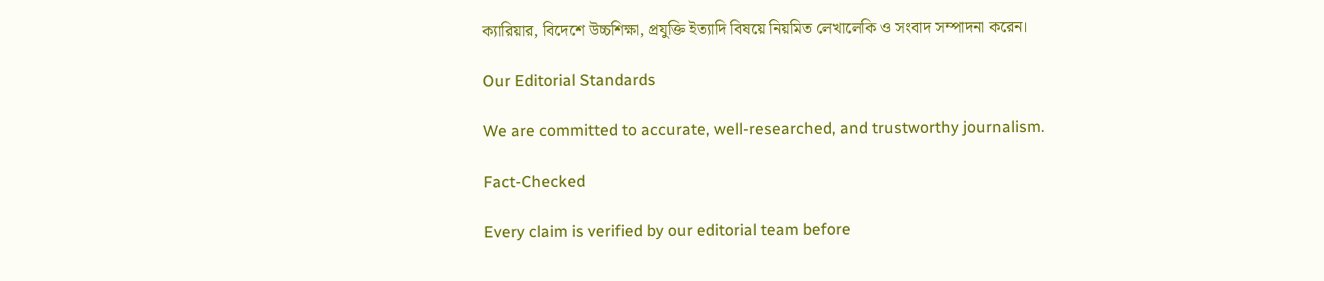ক্যারিয়ার, বিদেশে উচ্চশিক্ষা, প্রযুক্তি ইত্যাদি বিষয়ে নিয়মিত লেখালেকি ও সংবাদ সম্পাদনা করেন।

Our Editorial Standards

We are committed to accurate, well-researched, and trustworthy journalism.

Fact-Checked

Every claim is verified by our editorial team before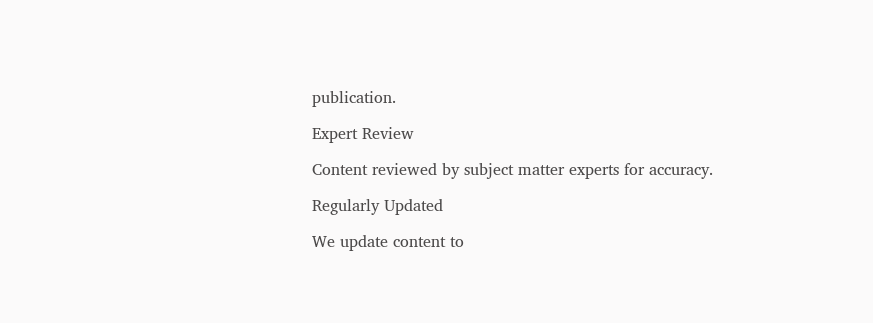publication.

Expert Review

Content reviewed by subject matter experts for accuracy.

Regularly Updated

We update content to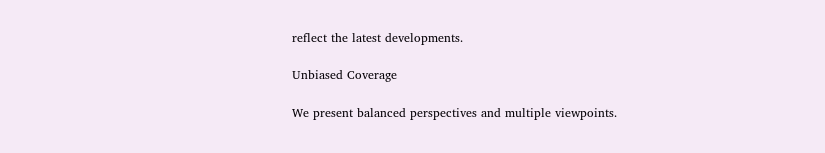reflect the latest developments.

Unbiased Coverage

We present balanced perspectives and multiple viewpoints.